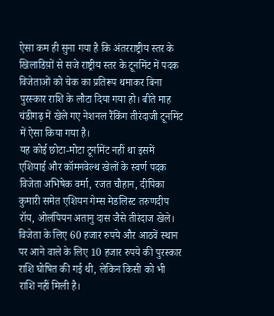ऐसा कम ही सुना गया है कि अंतरराष्ट्रीय स्तर के खिलाडिय़ों से सजे राष्ट्रीय स्तर के टूर्नामेंट में पदक विजेताओं को चेक का प्रतिरूप थमाकर बिना पुरस्कार राशि के लौटा दिया गया हो। बीते माह चंडीगढ़ में खेले गए नेशनल रैंकिंग तीरंदाजी टूर्नामेंट में ऐसा किया गया है।
यह कोई छोटा-मोटा टूर्नामेंट नहीं था इसमें एशियाई और कॉमनवेल्थ खेलों के स्वर्ण पदक विजेता अभिषेक वर्मा, रजत चौहान, दीपिका कुमारी समेत एशियन गेम्स मेडलिस्ट तरुणदीप रॉय, ओलंपियन अतानु दास जैसे तीरंदाज खेले। विजेता के लिए 60 हजार रुपये और आठवें स्थान पर आने वाले के लिए 10 हजार रुपये की पुरस्कार राशि घोषित की गई थी, लेकिन किसी को भी राशि नहीं मिली है।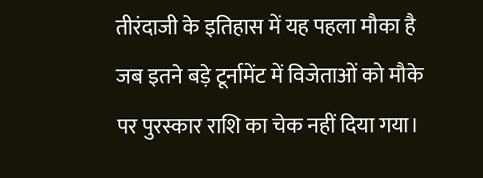तीरंदाजी के इतिहास में यह पहला मौका है जब इतने बड़े टूर्नामेंट में विजेताओं को मौके पर पुरस्कार राशि का चेक नहीं दिया गया।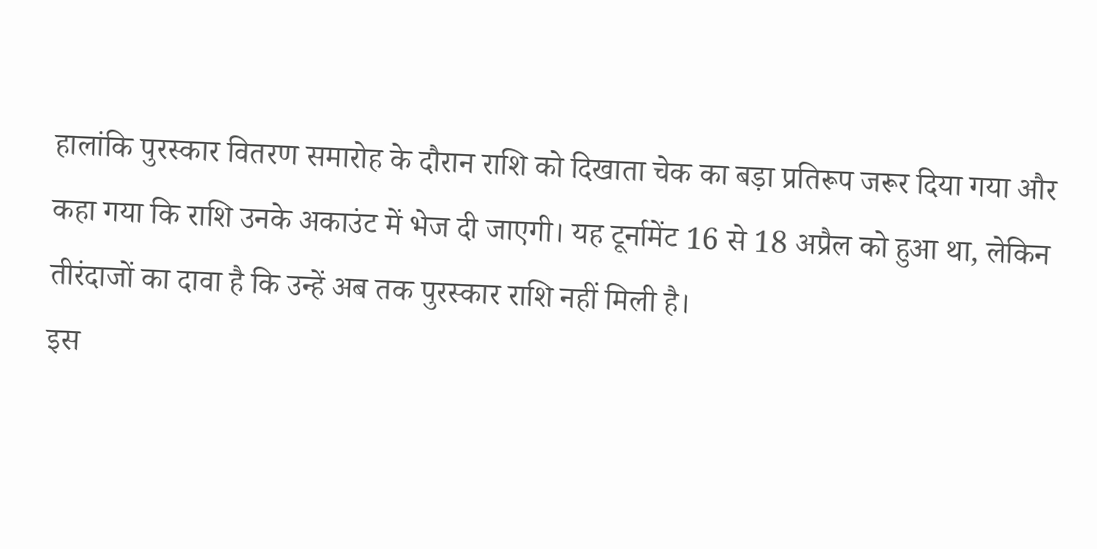हालांकि पुरस्कार वितरण समारोह के दौरान राशि को दिखाता चेक का बड़ा प्रतिरूप जरूर दिया गया और कहा गया कि राशि उनके अकाउंट में भेज दी जाएगी। यह टूर्नामेंट 16 से 18 अप्रैल को हुआ था, लेकिन तीरंदाजों का दावा है कि उन्हें अब तक पुरस्कार राशि नहीं मिली है।
इस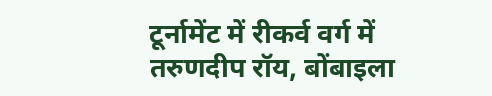टूर्नामेंट में रीकर्व वर्ग में तरुणदीप रॉय, बोंबाइला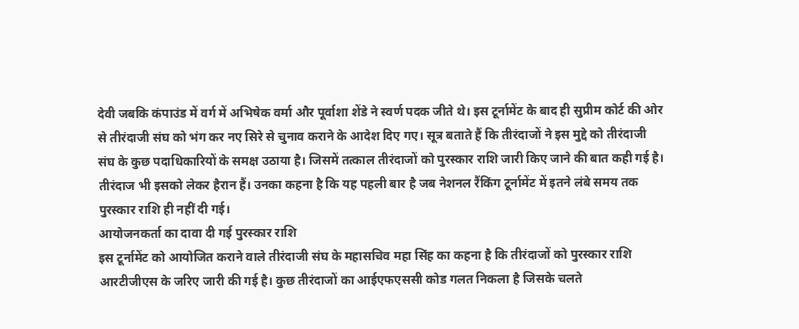देवी जबकि कंपाउंड में वर्ग में अभिषेक वर्मा और पूर्वाशा शेंडे ने स्वर्ण पदक जीते थे। इस टूर्नामेंट के बाद ही सुप्रीम कोर्ट की ओर से तीरंदाजी संघ को भंग कर नए सिरे से चुनाव कराने के आदेश दिए गए। सूत्र बताते हैं कि तीरंदाजों ने इस मुद्दे को तीरंदाजी संघ के कुछ पदाधिकारियों के समक्ष उठाया है। जिसमें तत्काल तीरंदाजों को पुरस्कार राशि जारी किए जाने की बात कही गई है। तीरंदाज भी इसको लेकर हैरान हैं। उनका कहना है कि यह पहली बार है जब नेशनल रैंकिंग टूर्नामेंट में इतने लंबे समय तक पुरस्कार राशि ही नहीं दी गई।
आयोजनकर्ता का दावा दी गई पुरस्कार राशि
इस टूर्नामेंट को आयोजित कराने वाले तीरंदाजी संघ के महासचिव महा सिंह का कहना है कि तीरंदाजों को पुरस्कार राशि आरटीजीएस के जरिए जारी की गई है। कुछ तीरंदाजों का आईएफएससी कोड गलत निकला है जिसके चलते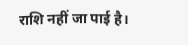राशि नहीं जा पाई है।